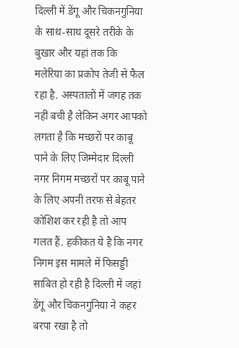दिल्ली में डेंगू और चिकनगुनिया के साथ-साथ दूसरे तरीके के बुखार और यहां तक कि मलेरिया का प्रकोप तेजी से फैल रहा है. अस्पतालों में जगह तक नहीं बची है लेकिन अगर आपको लगता है कि मच्छरों पर काबू पाने के लिए जिम्मेदार दिल्ली नगर निगम मच्छरों पर काबू पाने के लिए अपनी तरफ से बेहतर कोशिश कर रही है तो आप गलत हैं. हकीकत ये है कि नगर निगम इस मामले में फिसड्डी साबित हो रही है दिल्ली में जहां डेंगू और चिकनगुनिया ने कहर बरपा रखा है तो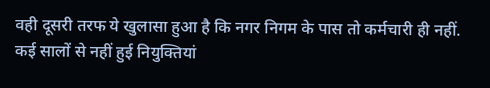वही दूसरी तरफ ये खुलासा हुआ है कि नगर निगम के पास तो कर्मचारी ही नहीं.
कई सालों से नहीं हुई नियुक्तियां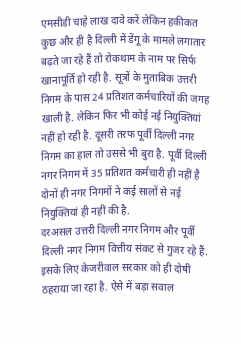एमसीडी चाहे लाख दावे करें लेकिन हकीकत कुछ और ही है दिल्ली में डेंगू के मामले लगातार बढ़ते जा रहे हैं तो रोकथाम के नाम पर सिर्फ खानापूर्ति हो रही है. सूत्रों के मुताबिक उत्तरी निगम के पास 24 प्रतिशत कर्मचारियों की जगह खाली है. लेकिन फिर भी कोई नई नियुक्तियां नहीं हो रही है. दूसरी तरफ पूर्वी दिल्ली नगर निगम का हाल तो उससे भी बुरा है. पूर्वी दिल्ली नगर निगम में 35 प्रतिशत कर्मचारी ही नहीं है दोनों ही नगर निगमों ने कई सालों से नई नियुक्तियां ही नहीं की है.
दरअसल उत्तरी दिल्ली नगर निगम और पूर्वी दिल्ली नगर निगम वित्तीय संकट से गुजर रहे हैं. इसके लिए केजरीवाल सरकार को ही दोषी ठहराया जा रहा है. ऐसे में बड़ा सवाल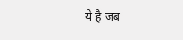ये है जब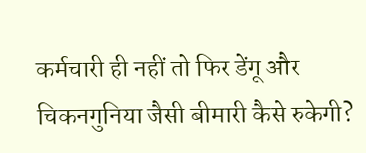कर्मचारी ही नहीं तो फिर डेंगू और चिकनगुनिया जैसी बीमारी कैसे रुकेगी?